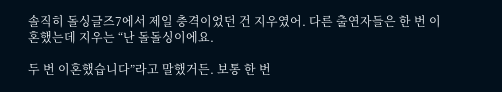솔직히 돌싱글즈7에서 제일 충격이었던 건 지우였어. 다른 출연자들은 한 번 이혼했는데 지우는 “난 돌돌싱이에요.

두 번 이혼했습니다”라고 말했거든. 보통 한 번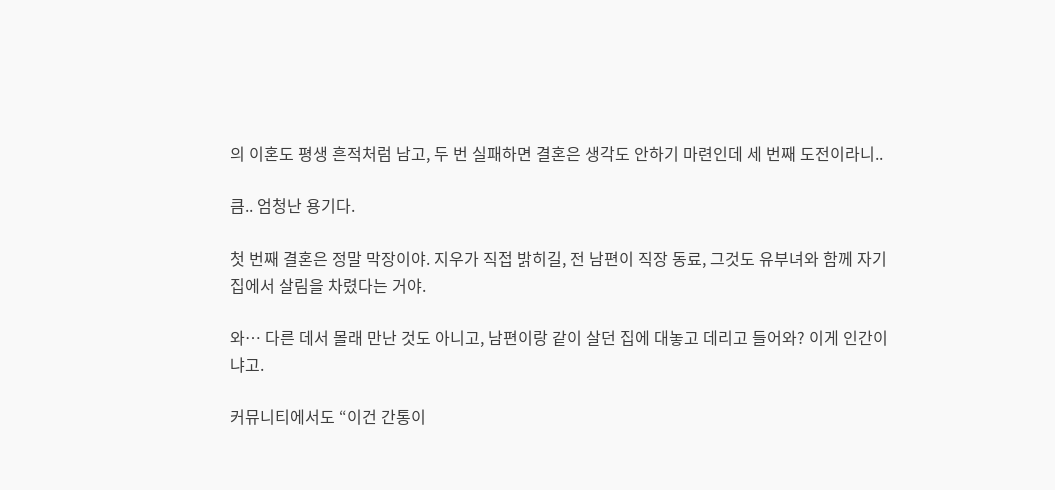의 이혼도 평생 흔적처럼 남고, 두 번 실패하면 결혼은 생각도 안하기 마련인데 세 번째 도전이라니..

큼.. 엄청난 용기다.

첫 번째 결혼은 정말 막장이야. 지우가 직접 밝히길, 전 남편이 직장 동료, 그것도 유부녀와 함께 자기 집에서 살림을 차렸다는 거야.

와… 다른 데서 몰래 만난 것도 아니고, 남편이랑 같이 살던 집에 대놓고 데리고 들어와? 이게 인간이냐고.

커뮤니티에서도 “이건 간통이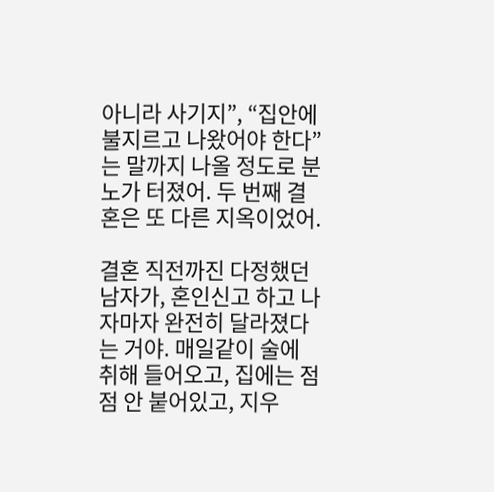아니라 사기지”, “집안에 불지르고 나왔어야 한다”는 말까지 나올 정도로 분노가 터졌어. 두 번째 결혼은 또 다른 지옥이었어.

결혼 직전까진 다정했던 남자가, 혼인신고 하고 나자마자 완전히 달라졌다는 거야. 매일같이 술에 취해 들어오고, 집에는 점점 안 붙어있고, 지우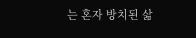는 혼자 방치된 삶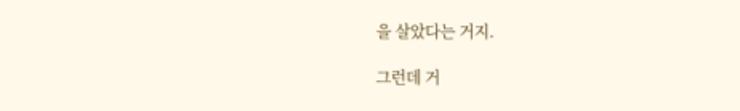을 살았다는 거지.

그런데 거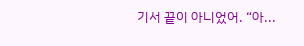기서 끝이 아니었어. “아...